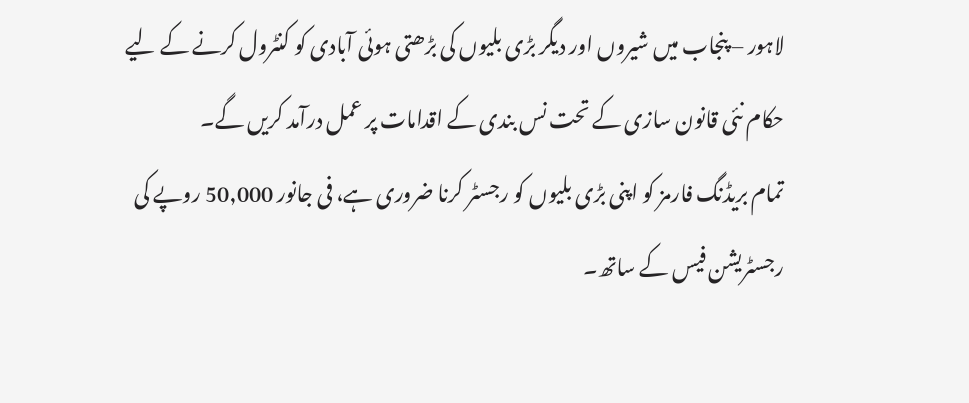لاہور – پنجاب میں شیروں اور دیگر بڑی بلیوں کی بڑھتی ہوئی آبادی کو کنٹرول کرنے کے لیے حکام نئی قانون سازی کے تحت نس بندی کے اقدامات پر عمل درآمد کریں گے۔
تمام بریڈنگ فارمز کو اپنی بڑی بلیوں کو رجسٹر کرنا ضروری ہے، فی جانور 50,000 روپے کی رجسٹریشن فیس کے ساتھ۔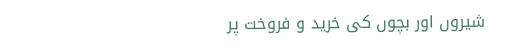شیروں اور بچوں کی خرید و فروخت پر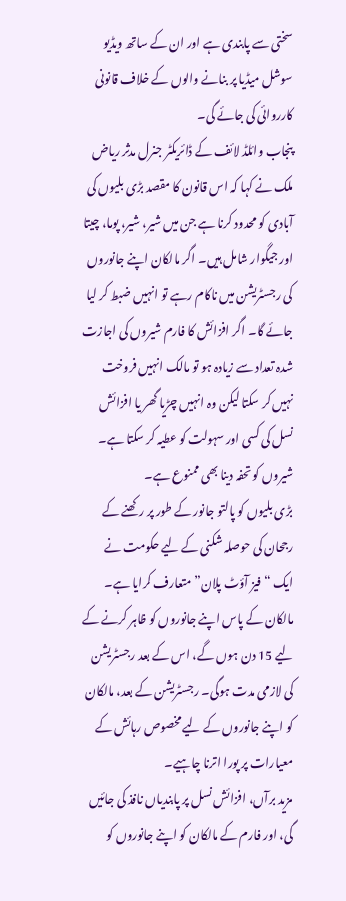سختی سے پابندی ہے اور ان کے ساتھ ویڈیو سوشل میڈیا پر بنانے والوں کے خلاف قانونی کارروائی کی جائے گی۔
پنجاب وائلڈ لائف کے ڈائریکٹر جنرل مدثر ریاض ملک نے کہا کہ اس قانون کا مقصد بڑی بلیوں کی آبادی کو محدود کرنا ہے جن میں شیر، شیر، پوما، چیتا اور جیگوار شامل ہیں۔ اگر مالکان اپنے جانوروں کی رجسٹریشن میں ناکام رہے تو انہیں ضبط کر لیا جائے گا۔ اگر افزائش کا فارم شیروں کی اجازت شدہ تعداد سے زیادہ ہو تو مالک انہیں فروخت نہیں کر سکتا لیکن وہ انہیں چڑیا گھر یا افزائش نسل کی کسی اور سہولت کو عطیہ کر سکتا ہے۔ شیروں کو تحفہ دینا بھی ممنوع ہے۔
بڑی بلیوں کو پالتو جانور کے طور پر رکھنے کے رجحان کی حوصلہ شکنی کے لیے حکومت نے ایک “فیز آؤٹ پلان” متعارف کرایا ہے۔ مالکان کے پاس اپنے جانوروں کو ظاہر کرنے کے لیے 15 دن ہوں گے، اس کے بعد رجسٹریشن کی لازمی مدت ہوگی۔ رجسٹریشن کے بعد، مالکان کو اپنے جانوروں کے لیے مخصوص رہائش کے معیارات پر پورا اترنا چاہیے۔
مزید برآں، افزائش نسل پر پابندیاں نافذ کی جائیں گی، اور فارم کے مالکان کو اپنے جانوروں کو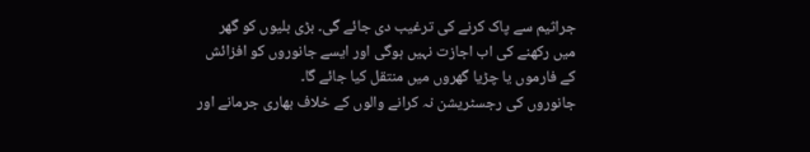جراثیم سے پاک کرنے کی ترغیب دی جائے گی۔ بڑی بلیوں کو گھر میں رکھنے کی اب اجازت نہیں ہوگی اور ایسے جانوروں کو افزائش کے فارموں یا چڑیا گھروں میں منتقل کیا جائے گا۔
جانوروں کی رجسٹریشن نہ کرانے والوں کے خلاف بھاری جرمانے اور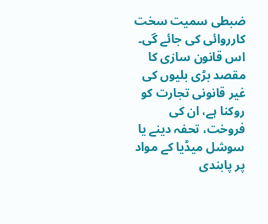ضبطی سمیت سخت کارروائی کی جائے گی۔ اس قانون سازی کا مقصد بڑی بلیوں کی غیر قانونی تجارت کو روکنا ہے، ان کی فروخت، تحفہ دینے یا سوشل میڈیا کے مواد پر پابندی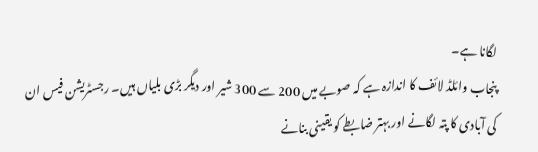لگانا ہے۔
پنجاب وائلڈ لائف کا اندازہ ہے کہ صوبے میں 200 سے 300 شیر اور دیگر بڑی بلیاں ہیں۔ رجسٹریشن فیس ان کی آبادی کا پتہ لگانے اور بہتر ضابطے کو یقینی بنانے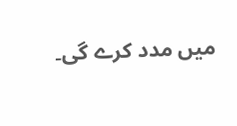میں مدد کرے گی۔